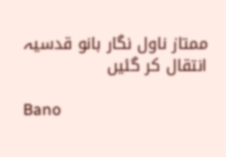ممتاز ناول نگار بانو قدسیہ انتقال کر گئیں

Bano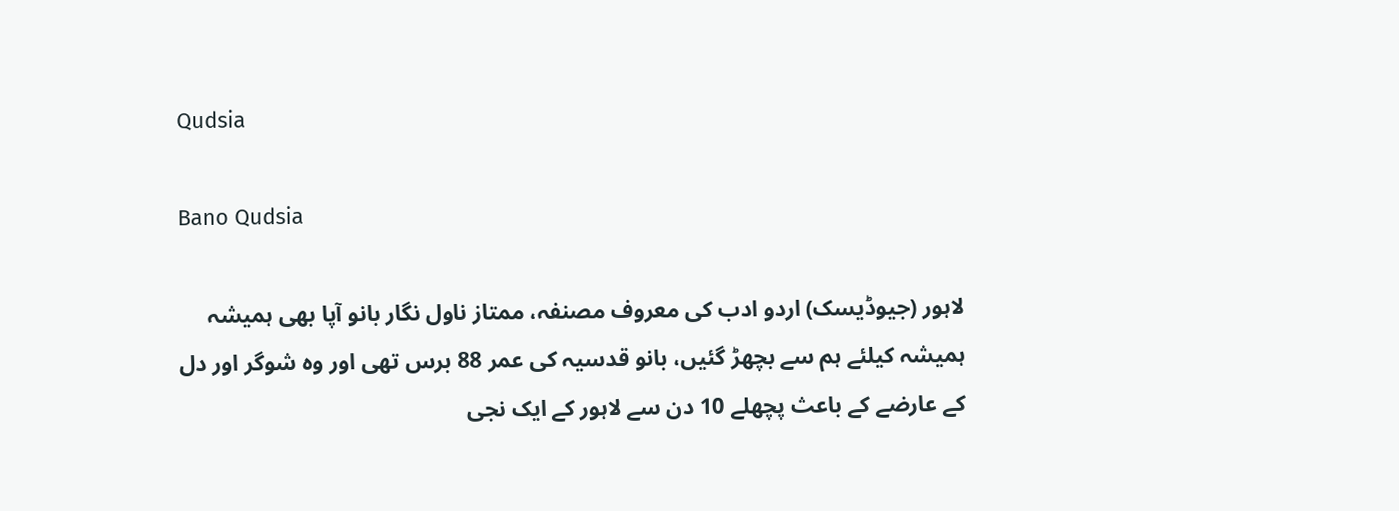Qudsia

Bano Qudsia

لاہور (جیوڈیسک) اردو ادب کی معروف مصنفہ، ممتاز ناول نگار بانو آپا بھی ہمیشہ ہمیشہ کیلئے ہم سے بچھڑ گئیں، بانو قدسیہ کی عمر 88 برس تھی اور وہ شوگر اور دل کے عارضے کے باعث پچھلے 10 دن سے لاہور کے ایک نجی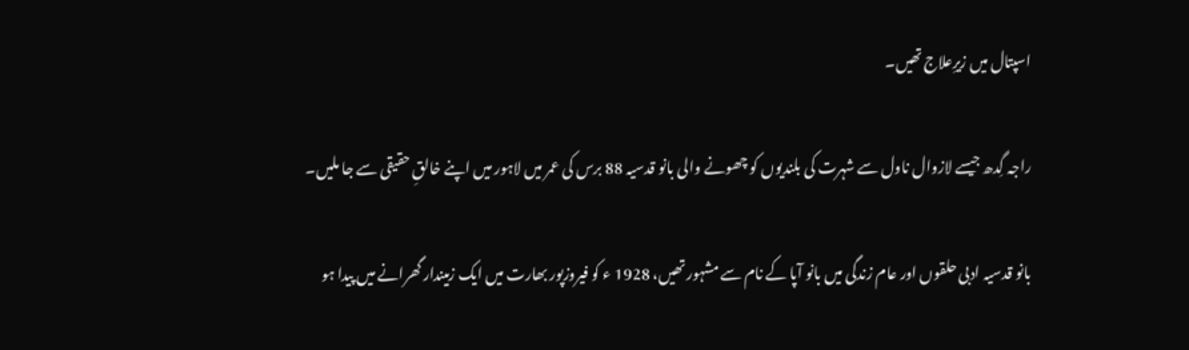اسپتال میں زیرِعلاج تھیں۔

راجہ گِدھ جیسے لازوال ناول سے شہرت کی بلندیوں کو چھونے والی بانو قدسیہ 88 برس کی عمر میں لاہور میں اپنے خالقِ حقیقی سے جا ملیں۔

بانو قدسیہ ادبی حلقوں اور عام زندگی میں بانو آپا کے نام سے مشہور تھیں، 1928 ء کو فیروزپور بھارت میں ایک زمیندار گھرانے میں پیدا ہو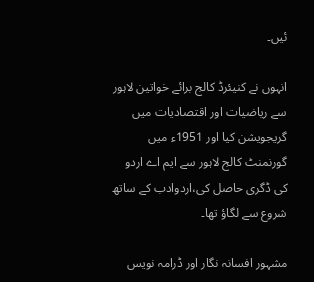ئیں۔

انہوں نے کنیئرڈ کالج برائے خواتین لاہور سے ریاضیات اور اقتصادیات میں گریجویشن کیا اور 1951ء میں گورنمنٹ کالج لاہور سے ایم اے اردو کی ڈگری حاصل کی،اردوادب کے ساتھ شروع سے لگاؤ تھا۔

مشہور افسانہ نگار اور ڈرامہ نویس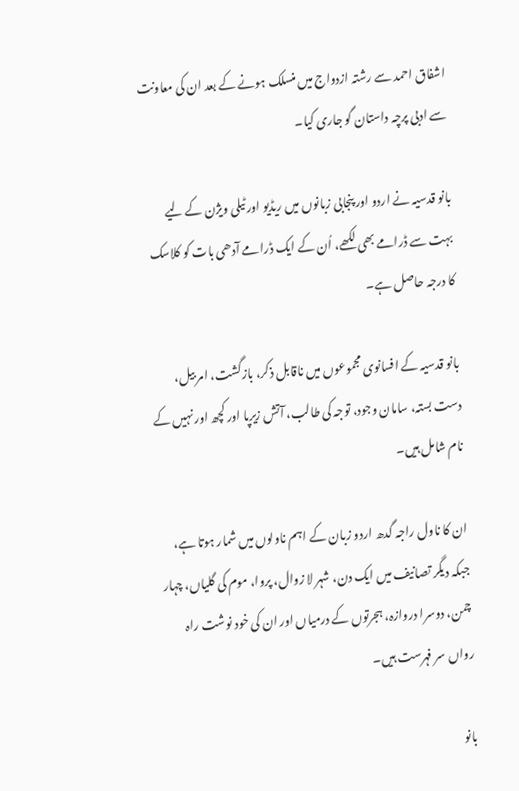اشفاق احمد سے رشتہ ازدواج میں منسلک ہونے کے بعد ان کی معاونت سے ادبی پرچہ داستان گو جاری کیا۔

بانو قدسیہ نے اردو اور پنجابی زبانوں میں ریڈیو اور ٹیلی ویژن کے لیے بہت سے ڈرامے بھی لکھے، اُن کے ایک ڈرامے آدھی بات کو کلاسک کا درجہ حاصل ہے۔

بانو قدسیہ کے افسانوی مجموعوں میں ناقابل ذکر، بازگشت، امر بیل، دست بستہ، سامان وجود، توجہ کی طالب، آتش زیرپا اور کچھ اور نہیں کے نام شامل ہیں۔

ان کا ناول راجہ گدھ اردو زبان کے اہم ناولوں میں شمار ہوتا ہے، جبکہ دیگر تصانیف میں ایک دن، شہر لا زوال، پروا، موم کی گلیاں، چہار چمن، دوسرا دروازہ، ہجرتوں کے درمیاں اور ان کی خود نوشت راہ رواں سر فہرست ہیں۔

بانو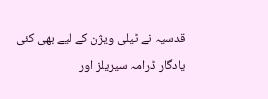قدسیہ نے ٹیلی ویژن کے لیے بھی کئی یادگار ڈرامہ سیریلز اور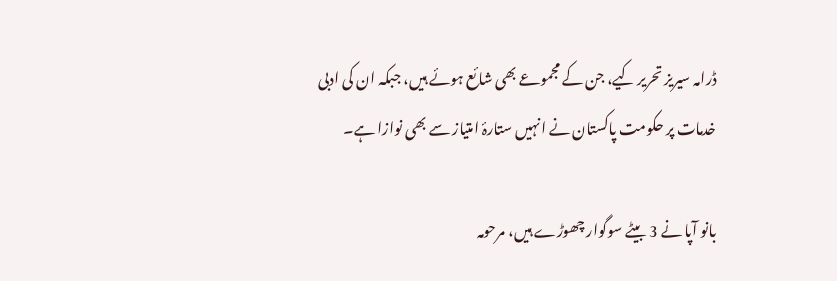ڈرامہ سیریز تحریر کیے، جن کے مجموعے بھی شائع ہوئے ہیں، جبکہ ان کی ادبی خدمات پر حکومت پاکستان نے انہیں ستارۂ امتیاز سے بھی نوازا ہے۔

بانو آپا نے 3 بیٹے سوگوار چھوڑے ہیں، مرحومہ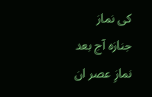کی نماز جنازہ آج بعد نمازِ عصر ان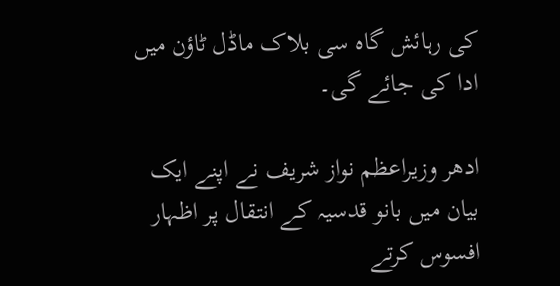کی رہائش گاہ سی بلاک ماڈل ٹاؤن میں ادا کی جائے گی۔

ادھر وزیراعظم نواز شریف نے اپنے ایک بیان میں بانو قدسیہ کے انتقال پر اظہار افسوس کرتے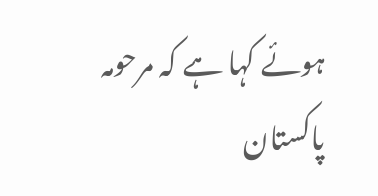ہوئے کہا ہے کہ مرحومہ پاکستان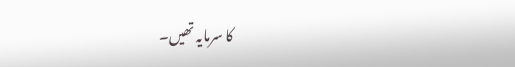کا سرمایہ تھیں۔